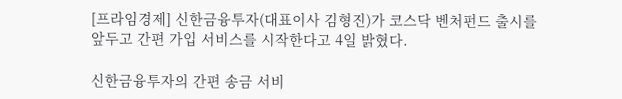[프라임경제] 신한금융투자(대표이사 김형진)가 코스닥 벤처펀드 출시를 앞두고 간편 가입 서비스를 시작한다고 4일 밝혔다.

신한금융투자의 간편 송금 서비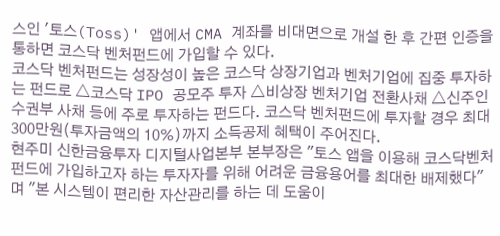스인 '토스(Toss)' 앱에서 CMA 계좌를 비대면으로 개설 한 후 간편 인증을 통하면 코스닥 벤처펀드에 가입할 수 있다.
코스닥 벤처펀드는 성장성이 높은 코스닥 상장기업과 벤처기업에 집중 투자하는 펀드로 △코스닥 IPO 공모주 투자 △비상장 벤처기업 전환사채 △신주인수권부 사채 등에 주로 투자하는 펀드다. 코스닥 벤처펀드에 투자할 경우 최대 300만원(투자금액의 10%)까지 소득공제 혜택이 주어진다.
현주미 신한금융투자 디지털사업본부 본부장은 "토스 앱을 이용해 코스닥벤처펀드에 가입하고자 하는 투자자를 위해 어려운 금융용어를 최대한 배제했다"며 "본 시스템이 편리한 자산관리를 하는 데 도움이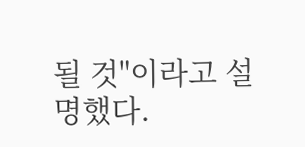될 것"이라고 설명했다.